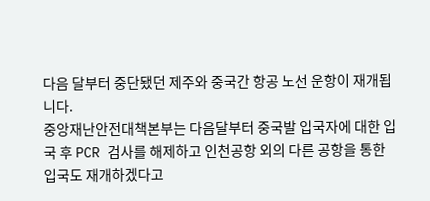다음 달부터 중단됐던 제주와 중국간 항공 노선 운항이 재개됩니다.
중앙재난안전대책본부는 다음달부터 중국발 입국자에 대한 입국 후 PCR 검사를 해제하고 인천공항 외의 다른 공항을 통한 입국도 재개하겠다고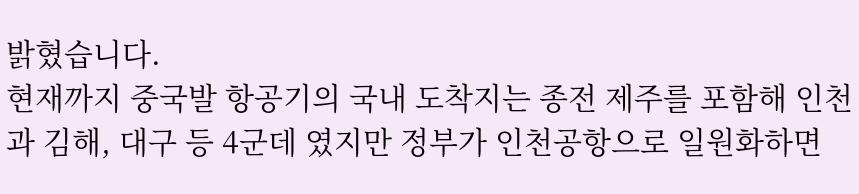밝혔습니다.
현재까지 중국발 항공기의 국내 도착지는 종전 제주를 포함해 인천과 김해, 대구 등 4군데 였지만 정부가 인천공항으로 일원화하면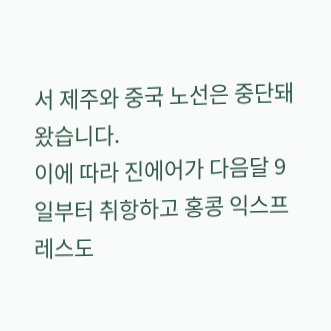서 제주와 중국 노선은 중단돼 왔습니다.
이에 따라 진에어가 다음달 9일부터 취항하고 홍콩 익스프레스도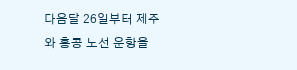다음달 26일부터 제주와 홍콩 노선 운항을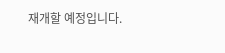재개할 예정입니다.